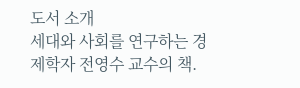도서 소개
세대와 사회를 연구하는 경제학자 전영수 교수의 책.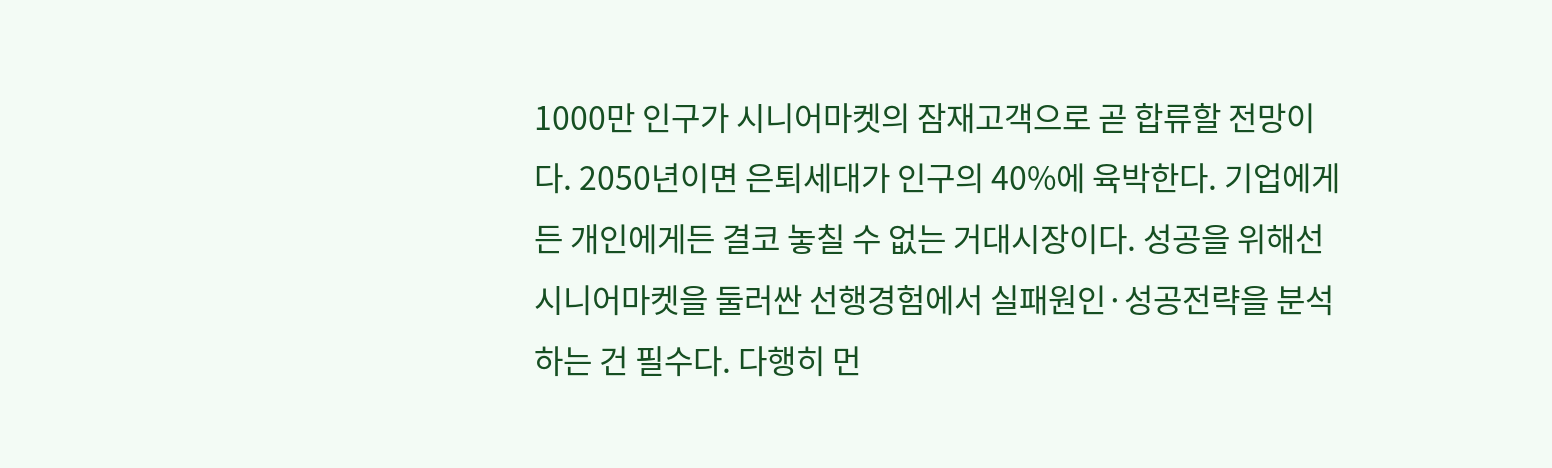1000만 인구가 시니어마켓의 잠재고객으로 곧 합류할 전망이다. 2050년이면 은퇴세대가 인구의 40%에 육박한다. 기업에게든 개인에게든 결코 놓칠 수 없는 거대시장이다. 성공을 위해선 시니어마켓을 둘러싼 선행경험에서 실패원인·성공전략을 분석하는 건 필수다. 다행히 먼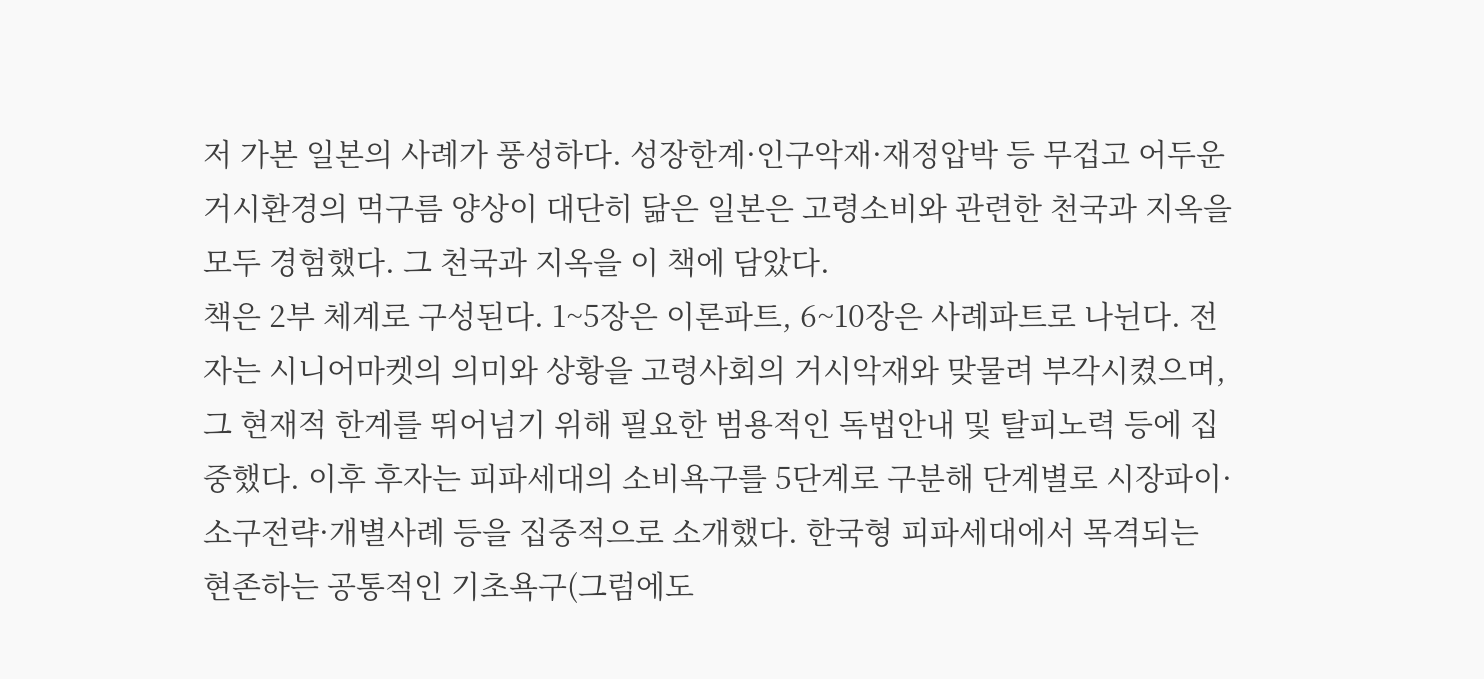저 가본 일본의 사례가 풍성하다. 성장한계·인구악재·재정압박 등 무겁고 어두운 거시환경의 먹구름 양상이 대단히 닮은 일본은 고령소비와 관련한 천국과 지옥을 모두 경험했다. 그 천국과 지옥을 이 책에 담았다.
책은 2부 체계로 구성된다. 1~5장은 이론파트, 6~10장은 사례파트로 나뉜다. 전자는 시니어마켓의 의미와 상황을 고령사회의 거시악재와 맞물려 부각시켰으며, 그 현재적 한계를 뛰어넘기 위해 필요한 범용적인 독법안내 및 탈피노력 등에 집중했다. 이후 후자는 피파세대의 소비욕구를 5단계로 구분해 단계별로 시장파이·소구전략·개별사례 등을 집중적으로 소개했다. 한국형 피파세대에서 목격되는 현존하는 공통적인 기초욕구(그럼에도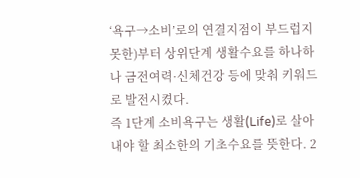‘욕구→소비’로의 연결지점이 부드럽지 못한)부터 상위단계 생활수요를 하나하나 금전여력·신체건강 등에 맞춰 키워드로 발전시켰다.
즉 1단계 소비욕구는 생활(Life)로 살아내야 할 최소한의 기초수요를 뜻한다. 2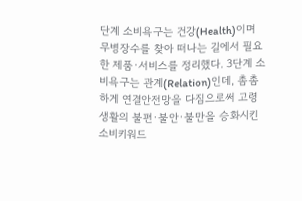단계 소비욕구는 건강(Health)이며 무병장수를 찾아 떠나는 길에서 필요한 제품·서비스를 정리했다. 3단계 소비욕구는 관계(Relation)인데, 촘촘하게 연결안전망을 다짐으로써 고령생활의 불편·불안·불만을 승화시킨 소비키워드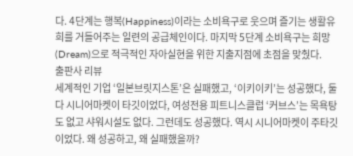다. 4단계는 행복(Happiness)이라는 소비욕구로 웃으며 즐기는 생활유희를 거들어주는 일련의 공급체인이다. 마지막 5단계 소비욕구는 희망(Dream)으로 적극적인 자아실현을 위한 지출지점에 초점을 맞췄다.
출판사 리뷰
세계적인 기업 ‘일본브릿지스톤’은 실패했고, ‘이키이키’는 성공했다, 둘 다 시니어마켓이 타깃이었다, 여성전용 피트니스클럽 ‘커브스’는 목욕탕도 없고 샤워시설도 없다. 그런데도 성공했다. 역시 시니어마켓이 주타깃이었다. 왜 성공하고, 왜 실패했을까?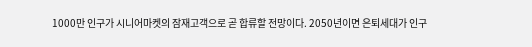1000만 인구가 시니어마켓의 잠재고객으로 곧 합류할 전망이다. 2050년이면 은퇴세대가 인구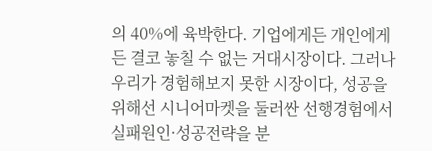의 40%에 육박한다. 기업에게든 개인에게든 결코 놓칠 수 없는 거대시장이다. 그러나 우리가 경험해보지 못한 시장이다, 성공을 위해선 시니어마켓을 둘러싼 선행경험에서 실패원인·성공전략을 분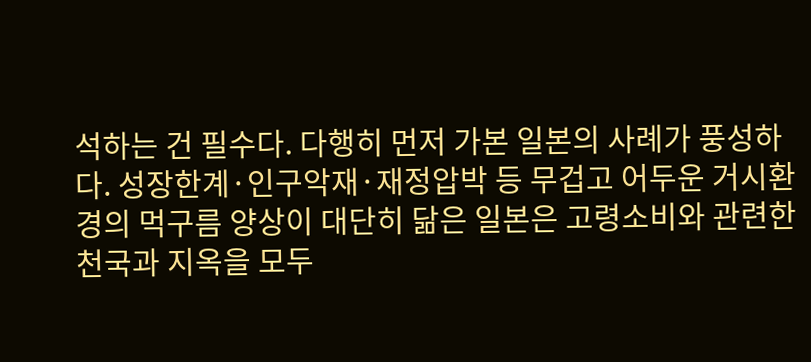석하는 건 필수다. 다행히 먼저 가본 일본의 사례가 풍성하다. 성장한계·인구악재·재정압박 등 무겁고 어두운 거시환경의 먹구름 양상이 대단히 닮은 일본은 고령소비와 관련한 천국과 지옥을 모두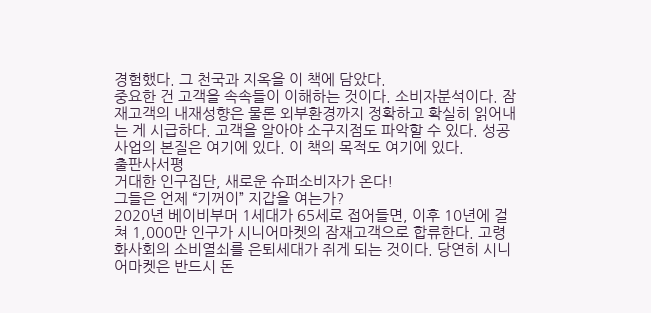경험했다. 그 천국과 지옥을 이 책에 담았다.
중요한 건 고객을 속속들이 이해하는 것이다. 소비자분석이다. 잠재고객의 내재성향은 물론 외부환경까지 정확하고 확실히 읽어내는 게 시급하다. 고객을 알아야 소구지점도 파악할 수 있다. 성공사업의 본질은 여기에 있다. 이 책의 목적도 여기에 있다.
출판사서평
거대한 인구집단, 새로운 슈퍼소비자가 온다!
그들은 언제 “기꺼이” 지갑을 여는가?
2020년 베이비부머 1세대가 65세로 접어들면, 이후 10년에 걸쳐 1,000만 인구가 시니어마켓의 잠재고객으로 합류한다. 고령화사회의 소비열쇠를 은퇴세대가 쥐게 되는 것이다. 당연히 시니어마켓은 반드시 돈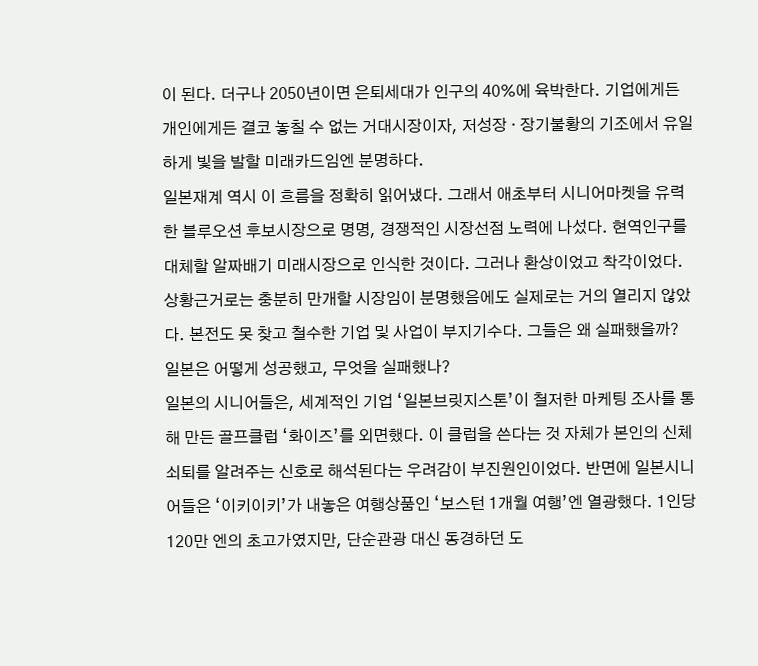이 된다. 더구나 2050년이면 은퇴세대가 인구의 40%에 육박한다. 기업에게든 개인에게든 결코 놓칠 수 없는 거대시장이자, 저성장 · 장기불황의 기조에서 유일하게 빛을 발할 미래카드임엔 분명하다.
일본재계 역시 이 흐름을 정확히 읽어냈다. 그래서 애초부터 시니어마켓을 유력한 블루오션 후보시장으로 명명, 경쟁적인 시장선점 노력에 나섰다. 현역인구를 대체할 알짜배기 미래시장으로 인식한 것이다. 그러나 환상이었고 착각이었다. 상황근거로는 충분히 만개할 시장임이 분명했음에도 실제로는 거의 열리지 않았다. 본전도 못 찾고 철수한 기업 및 사업이 부지기수다. 그들은 왜 실패했을까?
일본은 어떻게 성공했고, 무엇을 실패했나?
일본의 시니어들은, 세계적인 기업 ‘일본브릿지스톤’이 철저한 마케팅 조사를 통해 만든 골프클럽 ‘화이즈’를 외면했다. 이 클럽을 쓴다는 것 자체가 본인의 신체쇠퇴를 알려주는 신호로 해석된다는 우려감이 부진원인이었다. 반면에 일본시니어들은 ‘이키이키’가 내놓은 여행상품인 ‘보스턴 1개월 여행’엔 열광했다. 1인당 120만 엔의 초고가였지만, 단순관광 대신 동경하던 도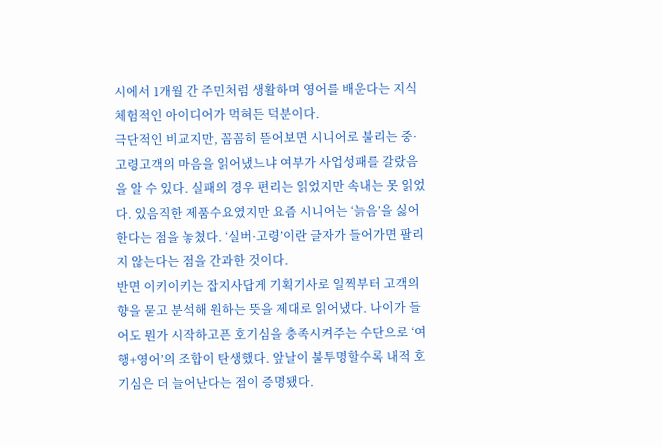시에서 1개월 간 주민처럼 생활하며 영어를 배운다는 지식체험적인 아이디어가 먹혀든 덕분이다.
극단적인 비교지만, 꼼꼼히 뜯어보면 시니어로 불리는 중·고령고객의 마음을 읽어냈느냐 여부가 사업성패를 갈랐음을 알 수 있다. 실패의 경우 편리는 읽었지만 속내는 못 읽었다. 있음직한 제품수요였지만 요즘 시니어는 ‘늙음’을 싫어한다는 점을 놓쳤다. ‘실버·고령’이란 글자가 들어가면 팔리지 않는다는 점을 간과한 것이다.
반면 이키이키는 잡지사답게 기획기사로 일찍부터 고객의향을 묻고 분석해 원하는 뜻을 제대로 읽어냈다. 나이가 들어도 뭔가 시작하고픈 호기심을 충족시켜주는 수단으로 ‘여행+영어’의 조합이 탄생했다. 앞날이 불투명할수록 내적 호기심은 더 늘어난다는 점이 증명됐다.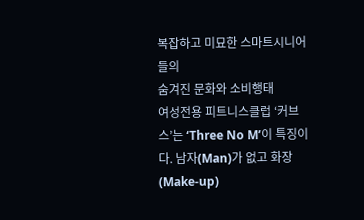복잡하고 미묘한 스마트시니어들의
숨겨진 문화와 소비행태
여성전용 피트니스클럽 ‘커브스’는 ‘Three No M’이 특징이다. 남자(Man)가 없고 화장(Make-up)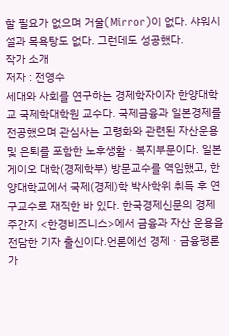할 필요가 없으며 거울(Mirror)이 없다. 샤워시설과 목욕탕도 없다. 그런데도 성공했다.
작가 소개
저자 : 전영수
세대와 사회를 연구하는 경제학자이자 한양대학교 국제학대학원 교수다. 국제금융과 일본경제를 전공했으며 관심사는 고령화와 관련된 자산운용 및 은퇴를 포함한 노후생활ㆍ복지부문이다. 일본 게이오 대학(경제학부) 방문교수를 역임했고, 한양대학교에서 국제(경제)학 박사학위 취득 후 연구교수로 재직한 바 있다. 한국경제신문의 경제주간지 <한경비즈니스>에서 금융과 자산 운용을 전담한 기자 출신이다.언론에선 경제ㆍ금융평론가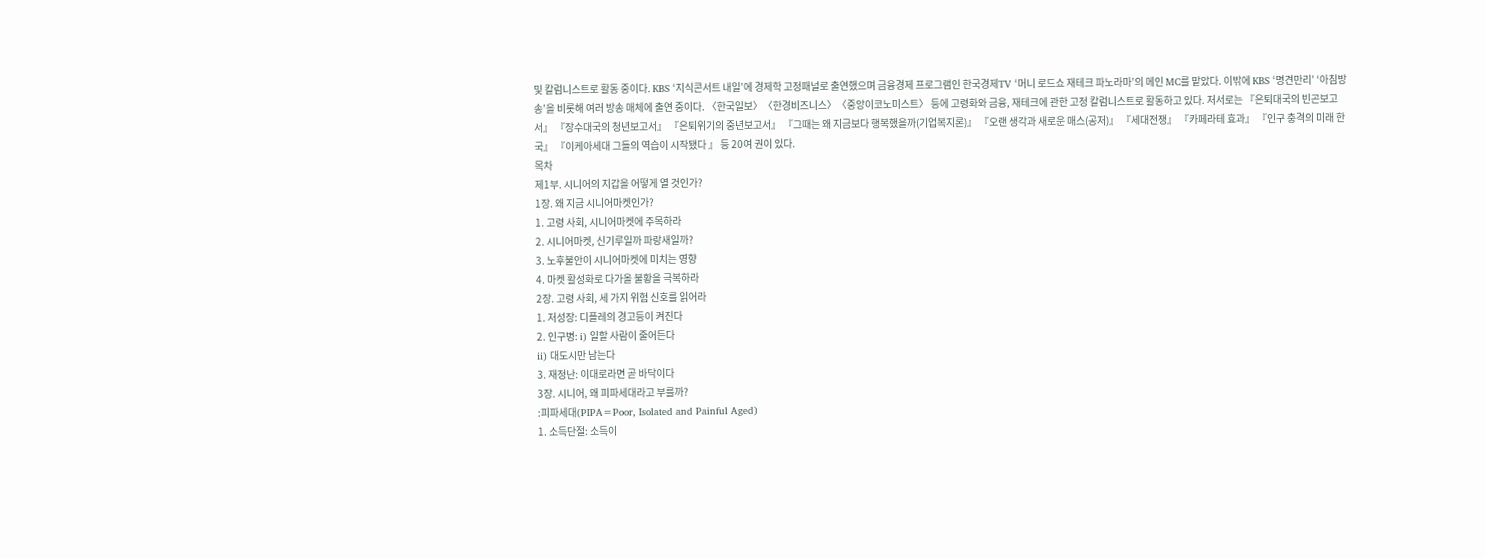및 칼럼니스트로 활동 중이다. KBS ‘지식콘서트 내일’에 경제학 고정패널로 출연했으며 금융경제 프로그램인 한국경제TV ‘머니 로드쇼 재테크 파노라마’의 메인 MC를 맡았다. 이밖에 KBS ‘명견만리’ ‘아침방송’을 비롯해 여러 방송 매체에 출연 중이다. 〈한국일보〉〈한경비즈니스〉〈중앙이코노미스트〉 등에 고령화와 금융, 재테크에 관한 고정 칼럼니스트로 활동하고 있다. 저서로는 『은퇴대국의 빈곤보고서』 『장수대국의 청년보고서』 『은퇴위기의 중년보고서』 『그때는 왜 지금보다 행복했을까(기업복지론)』 『오랜 생각과 새로운 매스(공저)』 『세대전쟁』 『카페라테 효과』 『인구 충격의 미래 한국』 『이케아세대 그들의 역습이 시작됐다 』 등 20여 권이 있다.
목차
제1부. 시니어의 지갑을 어떻게 열 것인가?
1장. 왜 지금 시니어마켓인가?
1. 고령 사회, 시니어마켓에 주목하라
2. 시니어마켓, 신기루일까 파랑새일까?
3. 노후불안이 시니어마켓에 미치는 영향
4. 마켓 활성화로 다가올 불황을 극복하라
2장. 고령 사회, 세 가지 위험 신호를 읽어라
1. 저성장: 디플레의 경고등이 켜진다
2. 인구병: i) 일할 사람이 줄어든다
ii) 대도시만 남는다
3. 재정난: 이대로라면 곧 바닥이다
3장. 시니어, 왜 피파세대라고 부를까?
:피파세대(PIPA=Poor, Isolated and Painful Aged)
1. 소득단절: 소득이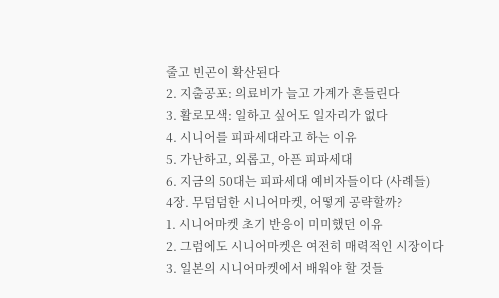줄고 빈곤이 확산된다
2. 지출공포: 의료비가 늘고 가계가 흔들린다
3. 활로모색: 일하고 싶어도 일자리가 없다
4. 시니어를 피파세대라고 하는 이유
5. 가난하고, 외롭고, 아픈 피파세대
6. 지금의 50대는 피파세대 예비자들이다 (사례들)
4장. 무덤덤한 시니어마켓, 어떻게 공략할까?
1. 시니어마켓 초기 반응이 미미했던 이유
2. 그럼에도 시니어마켓은 여전히 매력적인 시장이다
3. 일본의 시니어마켓에서 배워야 할 것들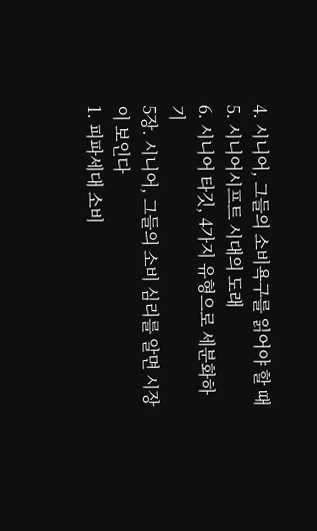4. 시니어, 그들의 소비욕구를 읽어야 할 때
5. 시니어시프트 시대의 도래
6. 시니어 타깃, 4가지 유형으로 세분화하기
5장. 시니어, 그들의 소비 심리를 알면 시장이 보인다
1. 피파세대 소비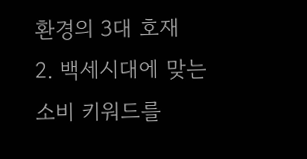환경의 3대 호재
2. 백세시대에 맞는 소비 키워드를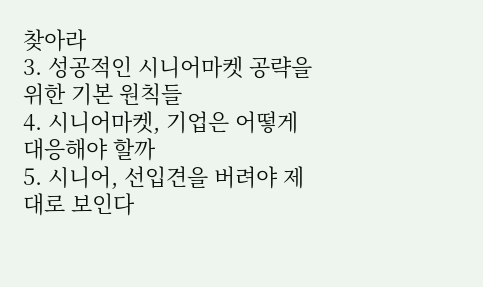찾아라
3. 성공적인 시니어마켓 공략을 위한 기본 원칙들
4. 시니어마켓, 기업은 어떻게 대응해야 할까
5. 시니어, 선입견을 버려야 제대로 보인다